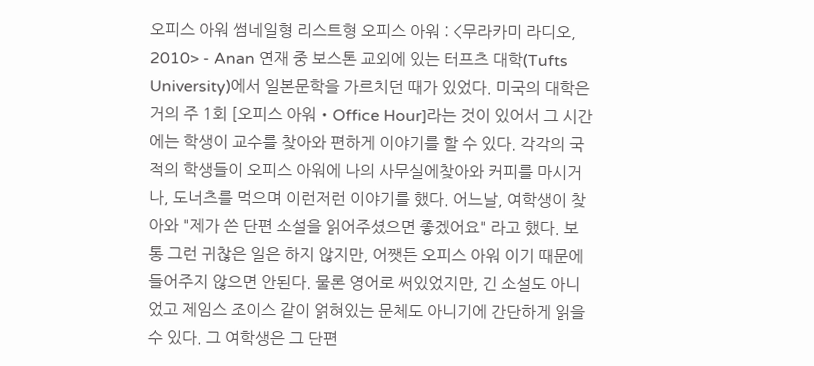오피스 아워 썸네일형 리스트형 오피스 아워 : <무라카미 라디오, 2010> - Anan 연재 중 보스톤 교외에 있는 터프츠 대학(Tufts University)에서 일본문학을 가르치던 때가 있었다. 미국의 대학은 거의 주 1회 [오피스 아워・Office Hour]라는 것이 있어서 그 시간에는 학생이 교수를 찾아와 편하게 이야기를 할 수 있다. 각각의 국적의 학생들이 오피스 아워에 나의 사무실에찾아와 커피를 마시거나, 도너츠를 먹으며 이런저런 이야기를 했다. 어느날, 여학생이 찾아와 "제가 쓴 단편 소설을 읽어주셨으면 좋겠어요" 라고 했다. 보통 그런 귀찮은 일은 하지 않지만, 어쨋든 오피스 아워 이기 때문에 들어주지 않으면 안된다. 물론 영어로 써있었지만, 긴 소설도 아니었고 제임스 조이스 같이 얽혀있는 문체도 아니기에 간단하게 읽을 수 있다. 그 여학생은 그 단편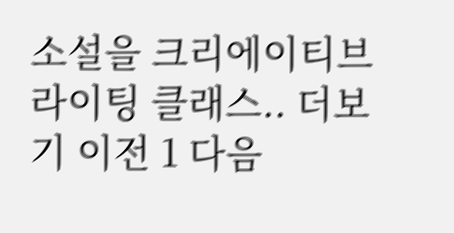소설을 크리에이티브 라이팅 클래스.. 더보기 이전 1 다음